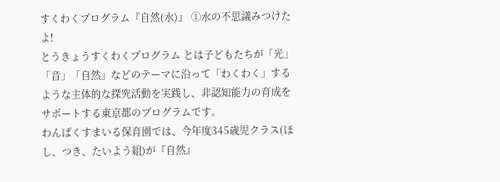すくわくプログラム『自然(水)』 ①水の不思議みつけたよ!
とうきょうすくわくプログラム とは子どもたちが「光」「音」「自然」などのテーマに沿って「わくわく」するような主体的な探究活動を実践し、非認知能力の育成をサポートする東京都のプログラムです。
わんぱくすまいる保育園では、今年度345歳児クラス(ほし、つき、たいよう組)が『自然』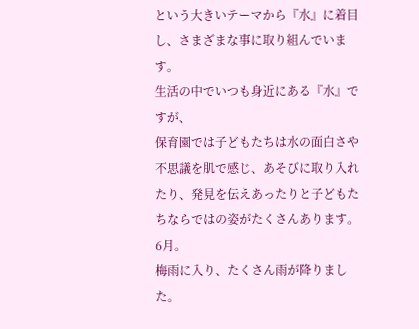という大きいテーマから『水』に着目し、さまざまな事に取り組んでいます。
生活の中でいつも身近にある『水』ですが、
保育園では子どもたちは水の面白さや不思議を肌で感じ、あそびに取り入れたり、発見を伝えあったりと子どもたちならではの姿がたくさんあります。
6月。
梅雨に入り、たくさん雨が降りました。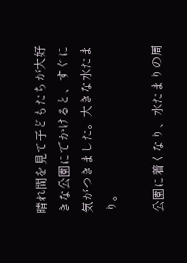晴れ間を見て子どもたちが大好きな公園にでかけると、すぐに気がつきました。大きな水たまり。

公園に着くなり、水たまりの周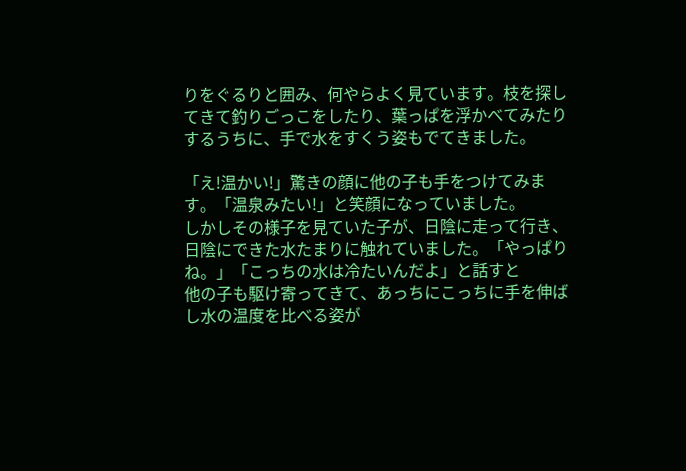りをぐるりと囲み、何やらよく見ています。枝を探してきて釣りごっこをしたり、葉っぱを浮かべてみたりするうちに、手で水をすくう姿もでてきました。

「え!温かい!」驚きの顔に他の子も手をつけてみます。「温泉みたい!」と笑顔になっていました。
しかしその様子を見ていた子が、日陰に走って行き、日陰にできた水たまりに触れていました。「やっぱりね。」「こっちの水は冷たいんだよ」と話すと
他の子も駆け寄ってきて、あっちにこっちに手を伸ばし水の温度を比べる姿が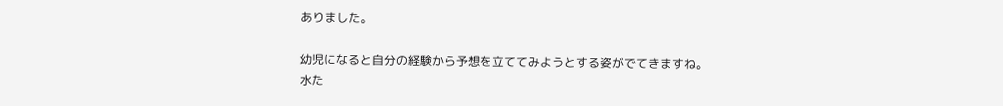ありました。

幼児になると自分の経験から予想を立ててみようとする姿がでてきますね。
水た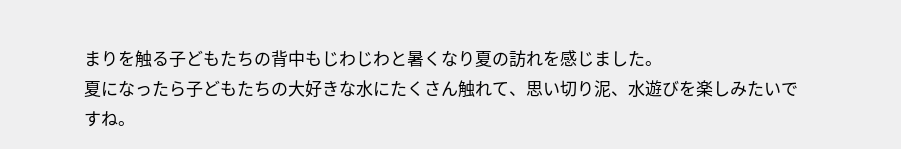まりを触る子どもたちの背中もじわじわと暑くなり夏の訪れを感じました。
夏になったら子どもたちの大好きな水にたくさん触れて、思い切り泥、水遊びを楽しみたいですね。